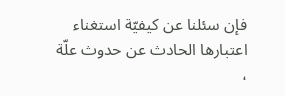فإن سئلنا عن كيفيّة استغناء اعتبارها الحادث عن حدوث علّة ،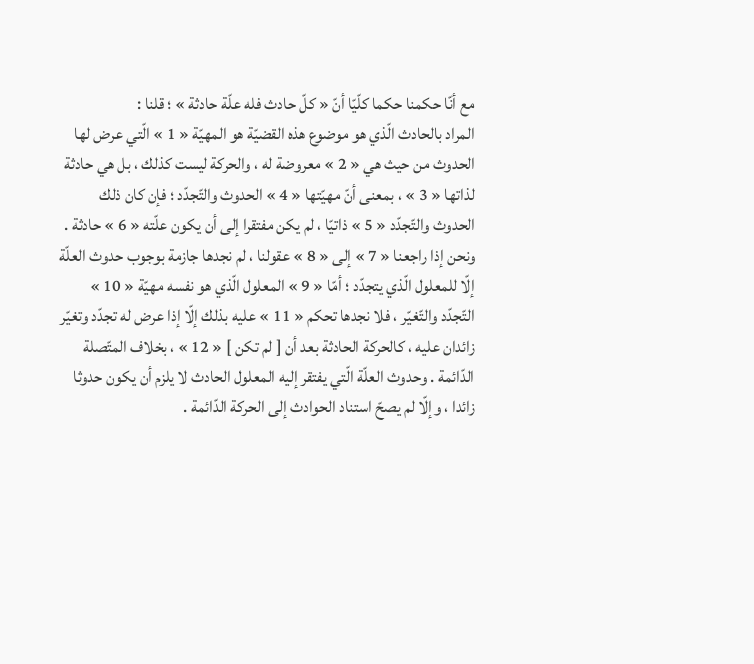مع أنّا حكمنا حكما كلّيّا أنّ « كلّ حادث فله علّة حادثة » ؛ قلنا :
المراد بالحادث الّذي هو موضوع هذه القضيّة هو المهيّة « 1 » الّتي عرض لها الحدوث من حيث هي « 2 » معروضة له ، والحركة ليست كذلك ، بل هي حادثة لذاتها « 3 » ، بمعنى أنّ مهيّتها « 4 » الحدوث والتّجدّد ؛ فإن كان ذلك الحدوث والتّجدّد « 5 » ذاتيّا ، لم يكن مفتقرا إلى أن يكون علّته « 6 » حادثة . ونحن إذا راجعنا « 7 » إلى « 8 » عقولنا ، لم نجدها جازمة بوجوب حدوث العلّة إلّا للمعلول الّذي يتجدّد ؛ أمّا « 9 » المعلول الّذي هو نفسه مهيّة « 10 » التّجدّد والتّغيّر ، فلا نجدها تحكم « 11 » عليه بذلك إلّا إذا عرض له تجدّد وتغيّر زائدان عليه ، كالحركة الحادثة بعد أن [ لم تكن ] « 12 » ، بخلاف المتّصلة الدّائمة . وحدوث العلّة الّتي يفتقر إليه المعلول الحادث لا يلزم أن يكون حدوثا زائدا ، وإلّا لم يصحّ استناد الحوادث إلى الحركة الدّائمة .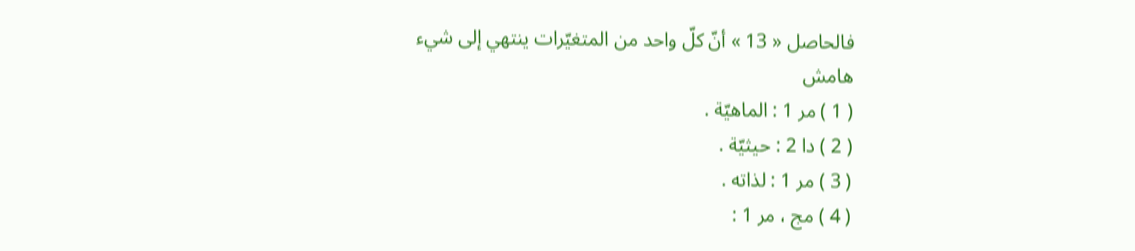فالحاصل « 13 » أنّ كلّ واحد من المتغيّرات ينتهي إلى شيء
هامش
( 1 ) مر 1 : الماهيّة .
( 2 ) دا 2 : حيثيّة .
( 3 ) مر 1 : لذاته .
( 4 ) مج ، مر 1 :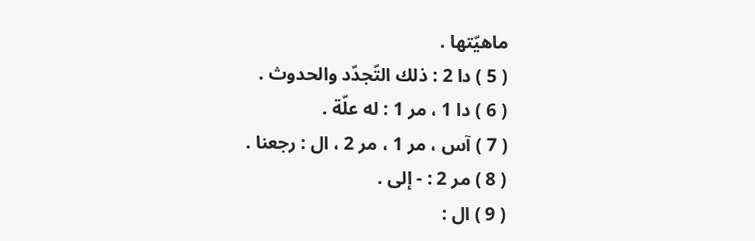ماهيّتها .
( 5 ) دا 2 : ذلك التّجدّد والحدوث .
( 6 ) دا 1 ، مر 1 : له علّة .
( 7 ) آس ، مر 1 ، مر 2 ، ال : رجعنا .
( 8 ) مر 2 : - إلى .
( 9 ) ال :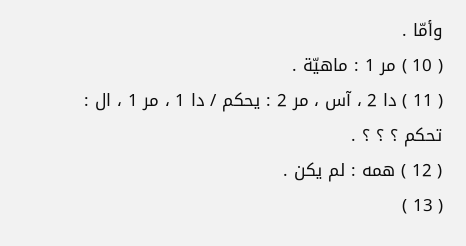وأمّا .
( 10 ) مر 1 : ماهيّة .
( 11 ) دا 2 ، آس ، مر 2 : يحكم / دا 1 ، مر 1 ، ال : تحكم ؟ ؟ ؟ .
( 12 ) همه : لم يكن .
( 13 )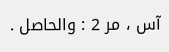آس ، مر 2 : والحاصل .